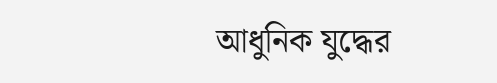আধুনিক যুদ্ধের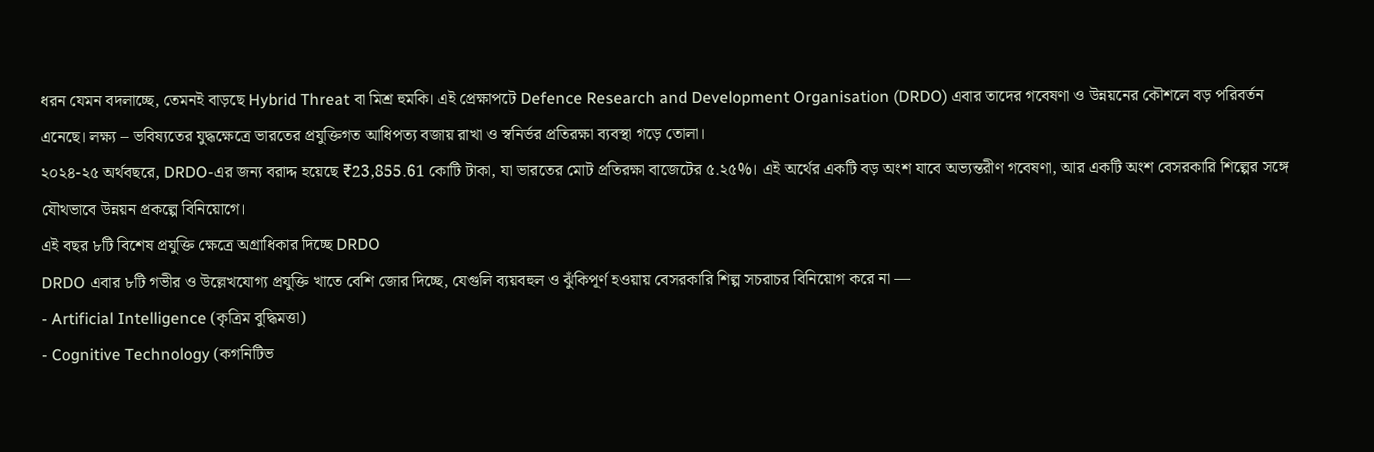ধরন যেমন বদলাচ্ছে, তেমনই বাড়ছে Hybrid Threat বা মিশ্র হুমকি। এই প্রেক্ষাপটে Defence Research and Development Organisation (DRDO) এবার তাদের গবেষণা ও উন্নয়নের কৌশলে বড় পরিবর্তন এনেছে। লক্ষ্য – ভবিষ্যতের যুদ্ধক্ষেত্রে ভারতের প্রযুক্তিগত আধিপত্য বজায় রাখা ও স্বনির্ভর প্রতিরক্ষা ব্যবস্থা গড়ে তোলা।
২০২৪-২৫ অর্থবছরে, DRDO-এর জন্য বরাদ্দ হয়েছে ₹23,855.61 কোটি টাকা, যা ভারতের মোট প্রতিরক্ষা বাজেটের ৫.২৫%। এই অর্থের একটি বড় অংশ যাবে অভ্যন্তরীণ গবেষণা, আর একটি অংশ বেসরকারি শিল্পের সঙ্গে যৌথভাবে উন্নয়ন প্রকল্পে বিনিয়োগে।
এই বছর ৮টি বিশেষ প্রযুক্তি ক্ষেত্রে অগ্রাধিকার দিচ্ছে DRDO
DRDO এবার ৮টি গভীর ও উল্লেখযোগ্য প্রযুক্তি খাতে বেশি জোর দিচ্ছে, যেগুলি ব্যয়বহুল ও ঝুঁকিপূর্ণ হওয়ায় বেসরকারি শিল্প সচরাচর বিনিয়োগ করে না —
- Artificial Intelligence (কৃত্রিম বুদ্ধিমত্তা)
- Cognitive Technology (কগনিটিভ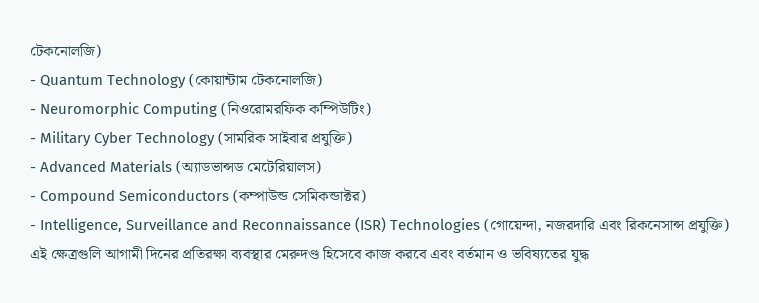টেকনোলজি)
- Quantum Technology (কোয়ান্টাম টেকনোলজি)
- Neuromorphic Computing (নিওরোমরফিক কম্পিউটিং)
- Military Cyber Technology (সামরিক সাইবার প্রযুক্তি)
- Advanced Materials (অ্যাডভান্সড মেটেরিয়ালস)
- Compound Semiconductors (কম্পাউন্ড সেমিকন্ডাক্টর)
- Intelligence, Surveillance and Reconnaissance (ISR) Technologies (গোয়েন্দা, নজরদারি এবং রিকনেসান্স প্রযুক্তি)
এই ক্ষেত্রগুলি আগামী দিনের প্রতিরক্ষা ব্যবস্থার মেরুদণ্ড হিসেবে কাজ করবে এবং বর্তমান ও ভবিষ্যতের যুদ্ধ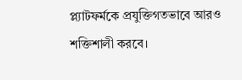প্ল্যাটফর্মকে প্রযুক্তিগতভাবে আরও শক্তিশালী করবে।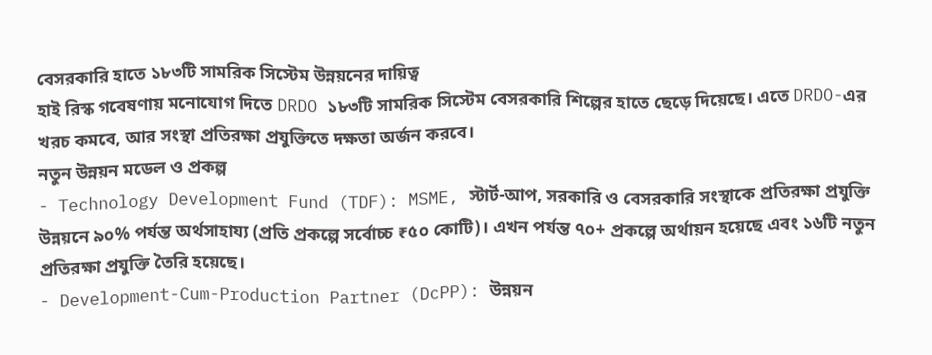বেসরকারি হাতে ১৮৩টি সামরিক সিস্টেম উন্নয়নের দায়িত্ব
হাই রিস্ক গবেষণায় মনোযোগ দিতে DRDO ১৮৩টি সামরিক সিস্টেম বেসরকারি শিল্পের হাতে ছেড়ে দিয়েছে। এতে DRDO-এর খরচ কমবে, আর সংস্থা প্রতিরক্ষা প্রযুক্তিতে দক্ষতা অর্জন করবে।
নতুন উন্নয়ন মডেল ও প্রকল্প
- Technology Development Fund (TDF): MSME, স্টার্ট-আপ, সরকারি ও বেসরকারি সংস্থাকে প্রতিরক্ষা প্রযুক্তি উন্নয়নে ৯০% পর্যন্ত অর্থসাহায্য (প্রতি প্রকল্পে সর্বোচ্চ ₹৫০ কোটি)। এখন পর্যন্ত ৭০+ প্রকল্পে অর্থায়ন হয়েছে এবং ১৬টি নতুন প্রতিরক্ষা প্রযুক্তি তৈরি হয়েছে।
- Development-Cum-Production Partner (DcPP): উন্নয়ন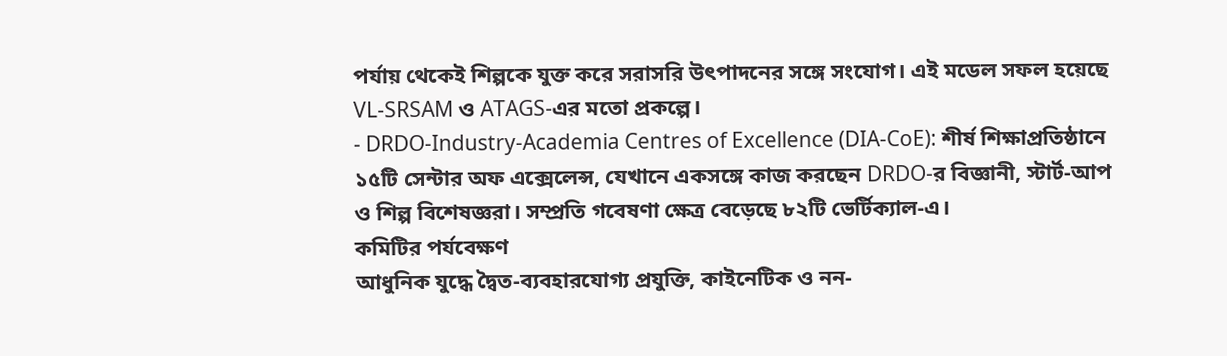পর্যায় থেকেই শিল্পকে যুক্ত করে সরাসরি উৎপাদনের সঙ্গে সংযোগ। এই মডেল সফল হয়েছে VL-SRSAM ও ATAGS-এর মতো প্রকল্পে।
- DRDO-Industry-Academia Centres of Excellence (DIA-CoE): শীর্ষ শিক্ষাপ্রতিষ্ঠানে ১৫টি সেন্টার অফ এক্সেলেন্স, যেখানে একসঙ্গে কাজ করছেন DRDO-র বিজ্ঞানী, স্টার্ট-আপ ও শিল্প বিশেষজ্ঞরা। সম্প্রতি গবেষণা ক্ষেত্র বেড়েছে ৮২টি ভের্টিক্যাল-এ।
কমিটির পর্যবেক্ষণ
আধুনিক যুদ্ধে দ্বৈত-ব্যবহারযোগ্য প্রযুক্তি, কাইনেটিক ও নন-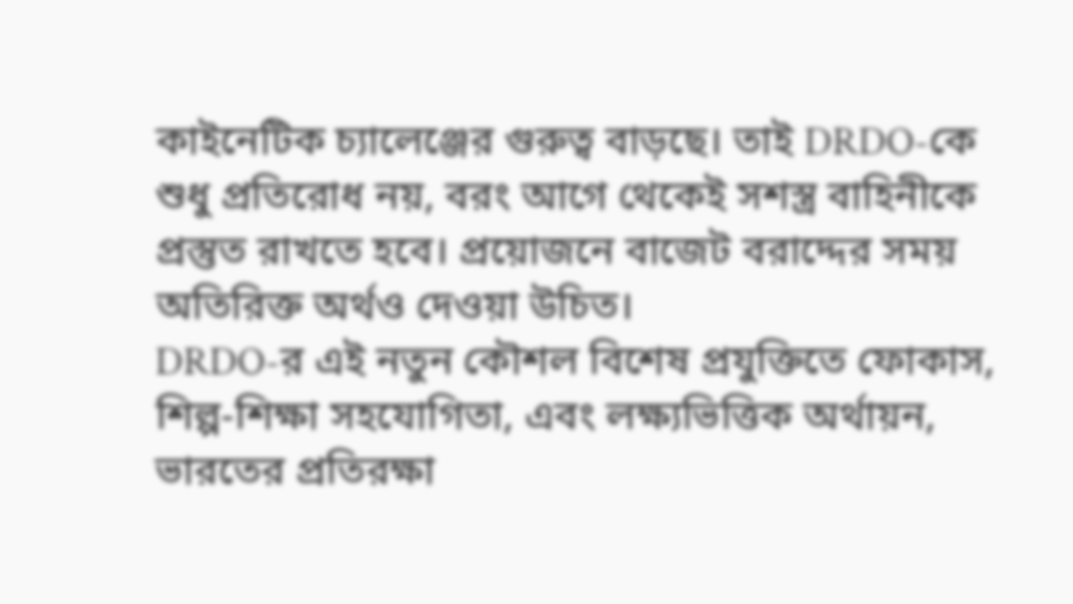কাইনেটিক চ্যালেঞ্জের গুরুত্ব বাড়ছে। তাই DRDO-কে শুধু প্রতিরোধ নয়, বরং আগে থেকেই সশস্ত্র বাহিনীকে প্রস্তুত রাখতে হবে। প্রয়োজনে বাজেট বরাদ্দের সময় অতিরিক্ত অর্থও দেওয়া উচিত।
DRDO-র এই নতুন কৌশল বিশেষ প্রযুক্তিতে ফোকাস, শিল্প-শিক্ষা সহযোগিতা, এবং লক্ষ্যভিত্তিক অর্থায়ন, ভারতের প্রতিরক্ষা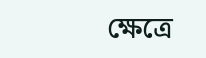ক্ষেত্রে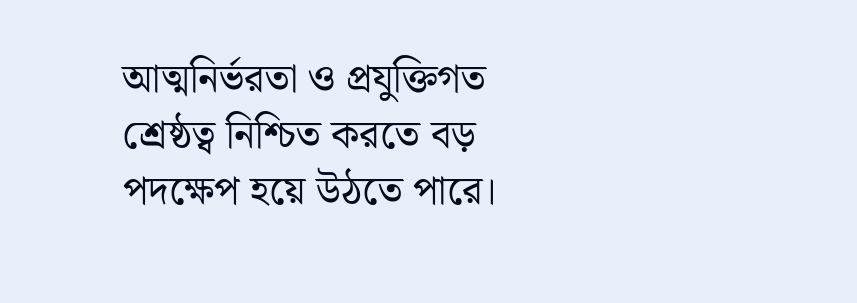আত্মনির্ভরতা ও প্রযুক্তিগত শ্রেষ্ঠত্ব নিশ্চিত করতে বড় পদক্ষেপ হয়ে উঠতে পারে।